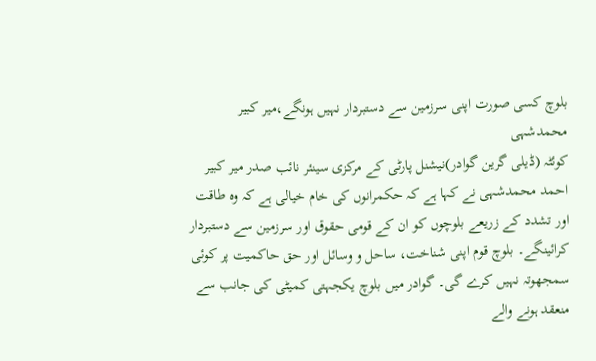بلوچ کسی صورت اپنی سرزمین سے دستبردار نہیں ہونگے،میر کبیر محمدشہی
کوئٹہ (ڈیلی گرین گوادر)نیشنل پارٹی کے مرکزی سینئر نائب صدر میر کبیر احمد محمدشہی نے کہا ہے کہ حکمرانوں کی خام خیالی ہے کہ وہ طاقت اور تشدد کے زریعے بلوچوں کو ان کے قومی حقوق اور سرزمین سے دستبردار کرائینگے۔ بلوچ قوم اپنی شناخت، ساحل و وسائل اور حق حاکمیت پر کوئی سمجھوتہ نہیں کرے گی۔ گوادر میں بلوچ یکجہتی کمیٹی کی جانب سے منعقد ہونے والے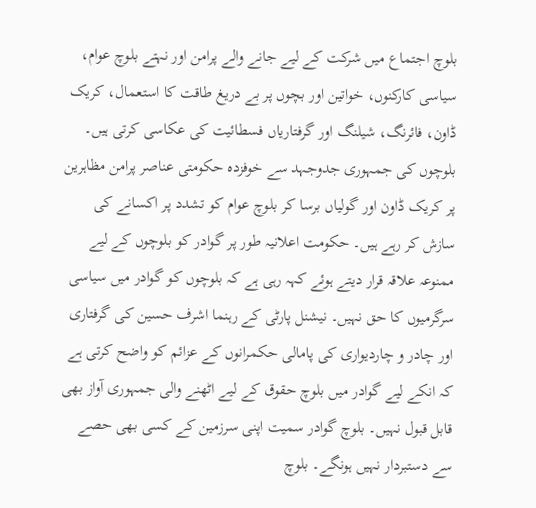بلوچ اجتماع میں شرکت کے لیے جانے والے پرامن اور نہتے بلوچ عوام، سیاسی کارکنوں، خواتین اور بچوں پر بے دریغ طاقت کا استعمال، کریک ڈاون، فائرنگ، شیلنگ اور گرفتاریاں فسطائیت کی عکاسی کرتی ہیں۔ بلوچوں کی جمہوری جدوجہد سے خوفزدہ حکومتی عناصر پرامن مظاہرین پر کریک ڈاون اور گولیاں برسا کر بلوچ عوام کو تشدد پر اکسانے کی سازش کر رہے ہیں۔ حکومت اعلانیہ طور پر گوادر کو بلوچوں کے لیے ممنوعہ علاقہ قرار دیتے ہوئے کہہ رہی ہے کہ بلوچوں کو گوادر میں سیاسی سرگرمیوں کا حق نہیں۔ نیشنل پارٹی کے رہنما اشرف حسین کی گرفتاری اور چادر و چاردیواری کی پامالی حکمرانوں کے عزائم کو واضح کرتی ہے کہ انکے لیے گوادر میں بلوچ حقوق کے لیے اٹھنے والی جمہوری آواز بھی قابل قبول نہیں۔ بلوچ گوادر سمیت اپنی سرزمین کے کسی بھی حصے سے دستبردار نہیں ہونگے۔ بلوچ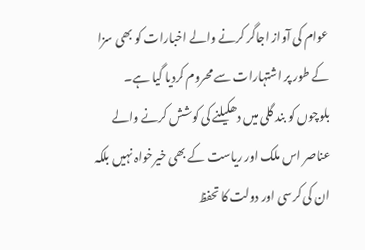عوام کی آواز اجاگر کرنے والے اخبارات کو بھی سزا کے طور پر اشتہارات سے محروم کردیا گیا ہے۔ بلوچوں کو بند گلی میں دھکیلنے کی کوشش کرنے والے عناصر اس ملک اور ریاست کے بھی خیرخواہ نہیں بلکہ ان کی کرسی اور دولت کا تحفظ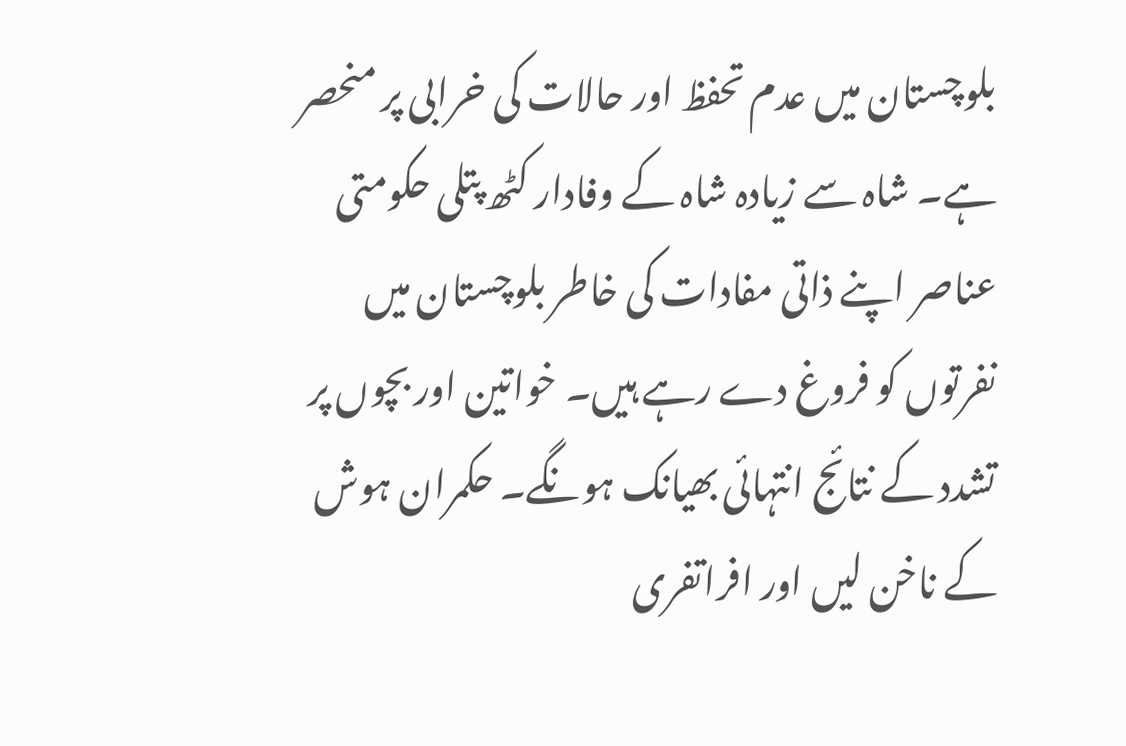بلوچستان میں عدم تحفظ اور حالات کی خرابی پر منحصر ہے۔ شاہ سے زیادہ شاہ کے وفادار کٹھ پتلی حکومتی عناصر اپنے ذاتی مفادات کی خاطر بلوچستان میں نفرتوں کو فروغ دے رہے ہیں۔ خواتین اور بچوں پر تشدد کے نتائج انتہائی بھیانک ہونگے۔ حکمران ہوش کے ناخن لیں اور افراتفری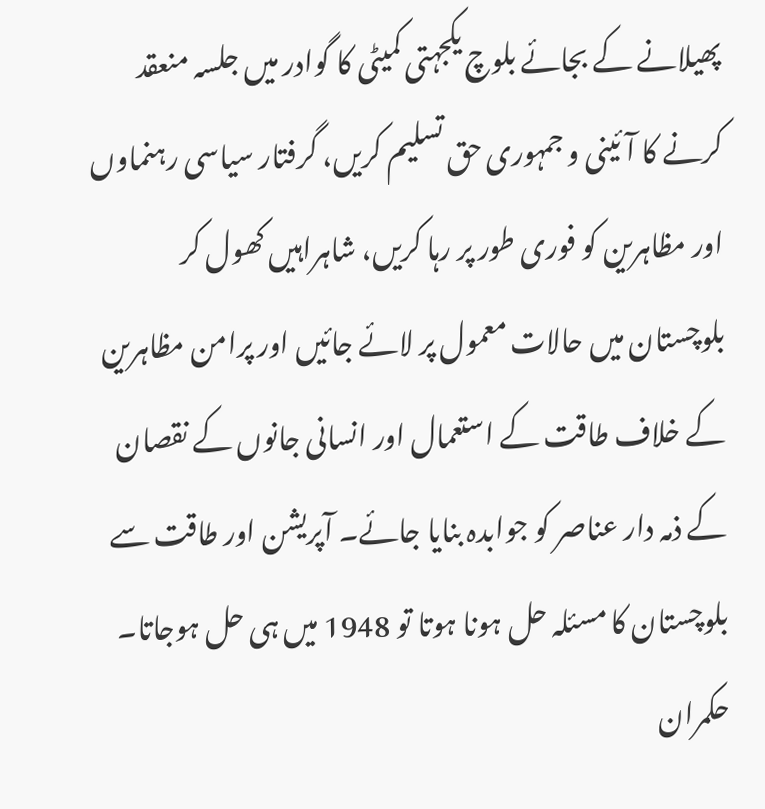پھیلانے کے بجائے بلوچ یکجہتی کمیٹی کا گوادر میں جلسہ منعقد کرنے کا آئینی و جمہوری حق تسلیم کریں، گرفتار سیاسی رہنماوں اور مظاہرین کو فوری طور پر رہا کریں، شاہراہیں کھول کر بلوچستان میں حالات معمول پر لائے جائیں اور پرامن مظاہرین کے خلاف طاقت کے استعمال اور انسانی جانوں کے نقصان کے ذمہ دار عناصر کو جوابدہ بنایا جائے۔ آپریشن اور طاقت سے بلوچستان کا مسئلہ حل ہونا ہوتا تو 1948 میں ہی حل ہوجاتا۔ حکمران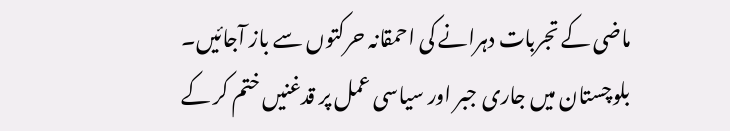ماضی کے تجربات دہرانے کی احمقانہ حرکتوں سے باز آجائیں۔ بلوچستان میں جاری جبر اور سیاسی عمل پر قدغنیں ختم کر کے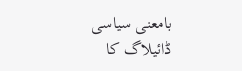بامعنی سیاسی ڈائیلاگ کا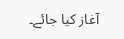آغاز کیا جائے۔